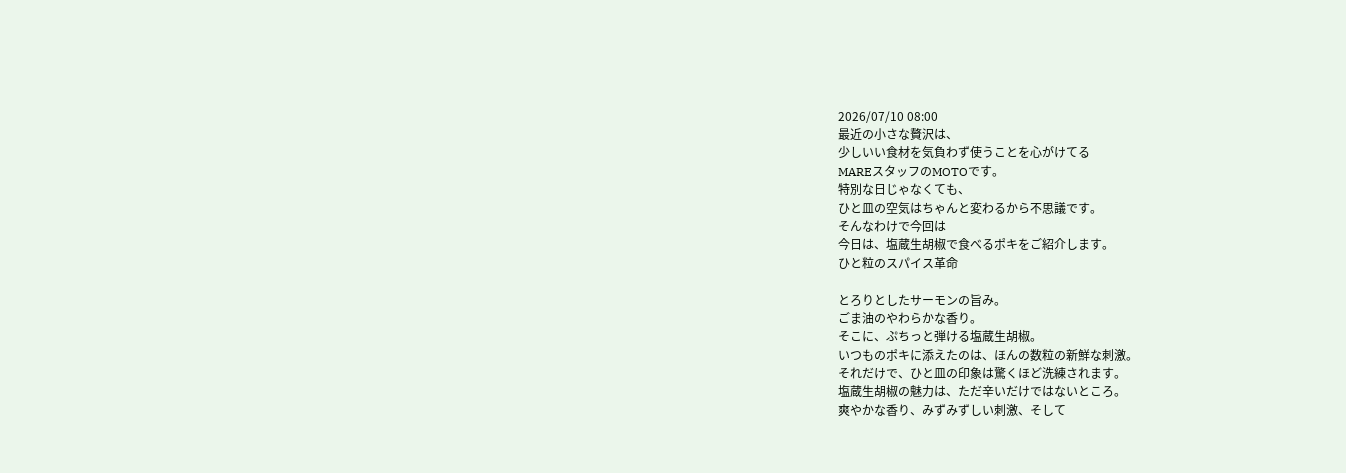2026/07/10 08:00
最近の小さな贅沢は、
少しいい食材を気負わず使うことを心がけてる
MAREスタッフのMOTOです。
特別な日じゃなくても、
ひと皿の空気はちゃんと変わるから不思議です。
そんなわけで今回は
今日は、塩蔵生胡椒で食べるポキをご紹介します。
ひと粒のスパイス革命

とろりとしたサーモンの旨み。
ごま油のやわらかな香り。
そこに、ぷちっと弾ける塩蔵生胡椒。
いつものポキに添えたのは、ほんの数粒の新鮮な刺激。
それだけで、ひと皿の印象は驚くほど洗練されます。
塩蔵生胡椒の魅力は、ただ辛いだけではないところ。
爽やかな香り、みずみずしい刺激、そして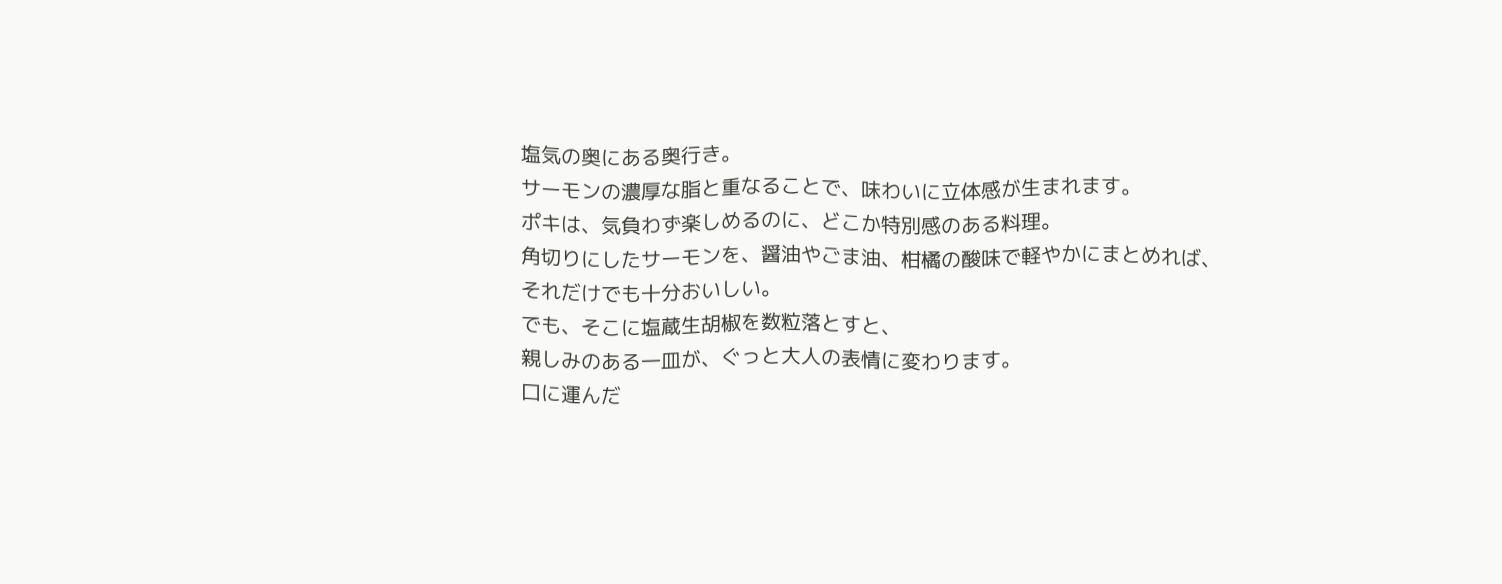塩気の奥にある奥行き。
サーモンの濃厚な脂と重なることで、味わいに立体感が生まれます。
ポキは、気負わず楽しめるのに、どこか特別感のある料理。
角切りにしたサーモンを、醤油やごま油、柑橘の酸味で軽やかにまとめれば、
それだけでも十分おいしい。
でも、そこに塩蔵生胡椒を数粒落とすと、
親しみのある一皿が、ぐっと大人の表情に変わります。
口に運んだ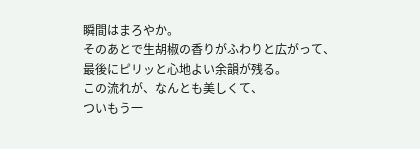瞬間はまろやか。
そのあとで生胡椒の香りがふわりと広がって、
最後にピリッと心地よい余韻が残る。
この流れが、なんとも美しくて、
ついもう一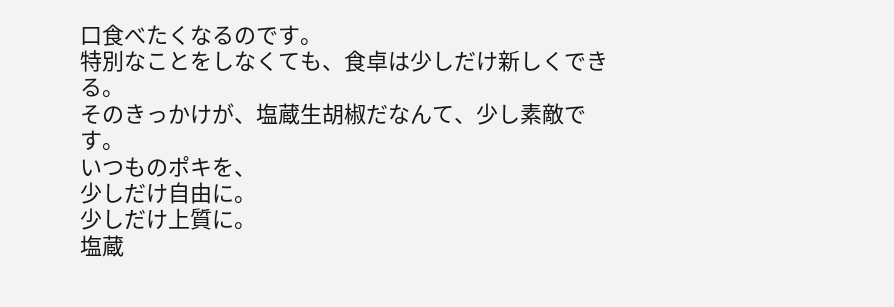口食べたくなるのです。
特別なことをしなくても、食卓は少しだけ新しくできる。
そのきっかけが、塩蔵生胡椒だなんて、少し素敵です。
いつものポキを、
少しだけ自由に。
少しだけ上質に。
塩蔵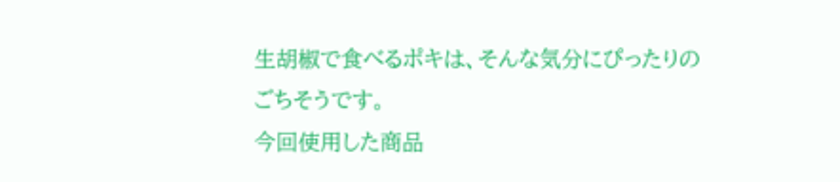生胡椒で食べるポキは、そんな気分にぴったりのごちそうです。
今回使用した商品